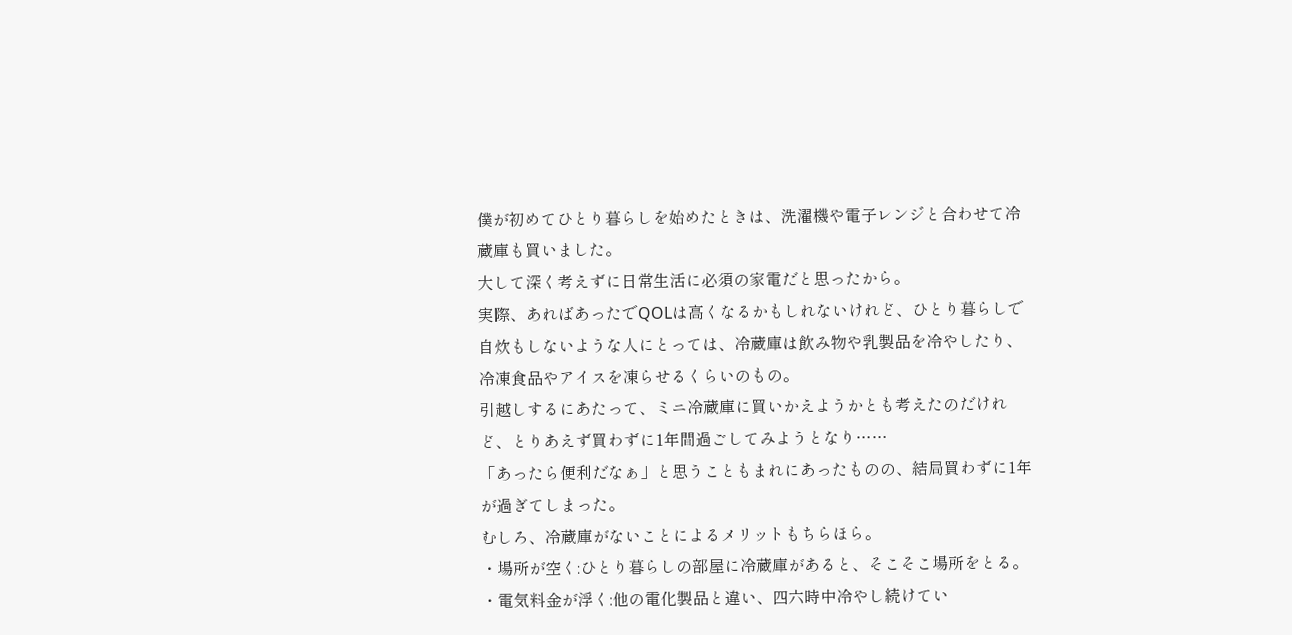僕が初めてひとり暮らしを始めたときは、洗濯機や電子レンジと合わせて冷蔵庫も買いました。
大して深く考えずに日常生活に必須の家電だと思ったから。
実際、あればあったでQOLは高くなるかもしれないけれど、ひとり暮らしで自炊もしないような人にとっては、冷蔵庫は飲み物や乳製品を冷やしたり、冷凍食品やアイスを凍らせるくらいのもの。
引越しするにあたって、ミニ冷蔵庫に買いかえようかとも考えたのだけれど、とりあえず買わずに1年間過ごしてみようとなり……
「あったら便利だなぁ」と思うこともまれにあったものの、結局買わずに1年が過ぎてしまった。
むしろ、冷蔵庫がないことによるメリットもちらほら。
・場所が空く:ひとり暮らしの部屋に冷蔵庫があると、そこそこ場所をとる。
・電気料金が浮く:他の電化製品と違い、四六時中冷やし続けてい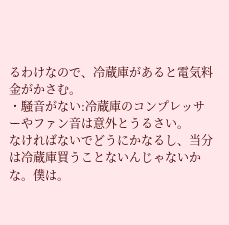るわけなので、冷蔵庫があると電気料金がかさむ。
・騒音がない:冷蔵庫のコンプレッサーやファン音は意外とうるさい。
なければないでどうにかなるし、当分は冷蔵庫買うことないんじゃないかな。僕は。